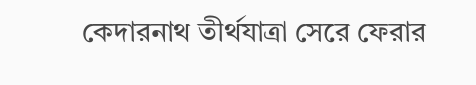কেদারনাথ তীর্থযাত্রা সেরে ফেরার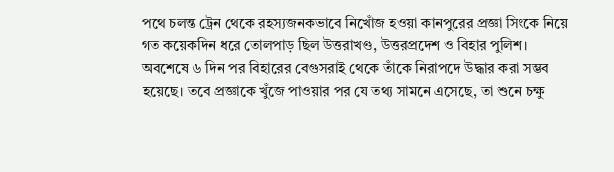পথে চলন্ত ট্রেন থেকে রহস্যজনকভাবে নিখোঁজ হওয়া কানপুরের প্রজ্ঞা সিংকে নিয়ে গত কয়েকদিন ধরে তোলপাড় ছিল উত্তরাখণ্ড, উত্তরপ্রদেশ ও বিহার পুলিশ। অবশেষে ৬ দিন পর বিহারের বেগুসরাই থেকে তাঁকে নিরাপদে উদ্ধার করা সম্ভব হয়েছে। তবে প্রজ্ঞাকে খুঁজে পাওয়ার পর যে তথ্য সামনে এসেছে, তা শুনে চক্ষু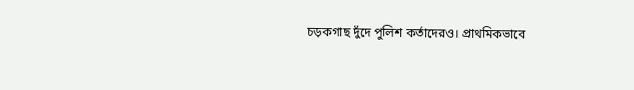চড়কগাছ দুঁদে পুলিশ কর্তাদেরও। প্রাথমিকভাবে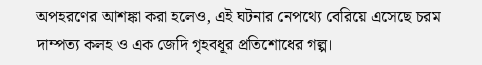অপহরণের আশঙ্কা করা হলেও, এই ঘটনার নেপথ্যে বেরিয়ে এসেছে চরম দাম্পত্য কলহ ও এক জেদি গৃহবধূর প্রতিশোধের গল্প।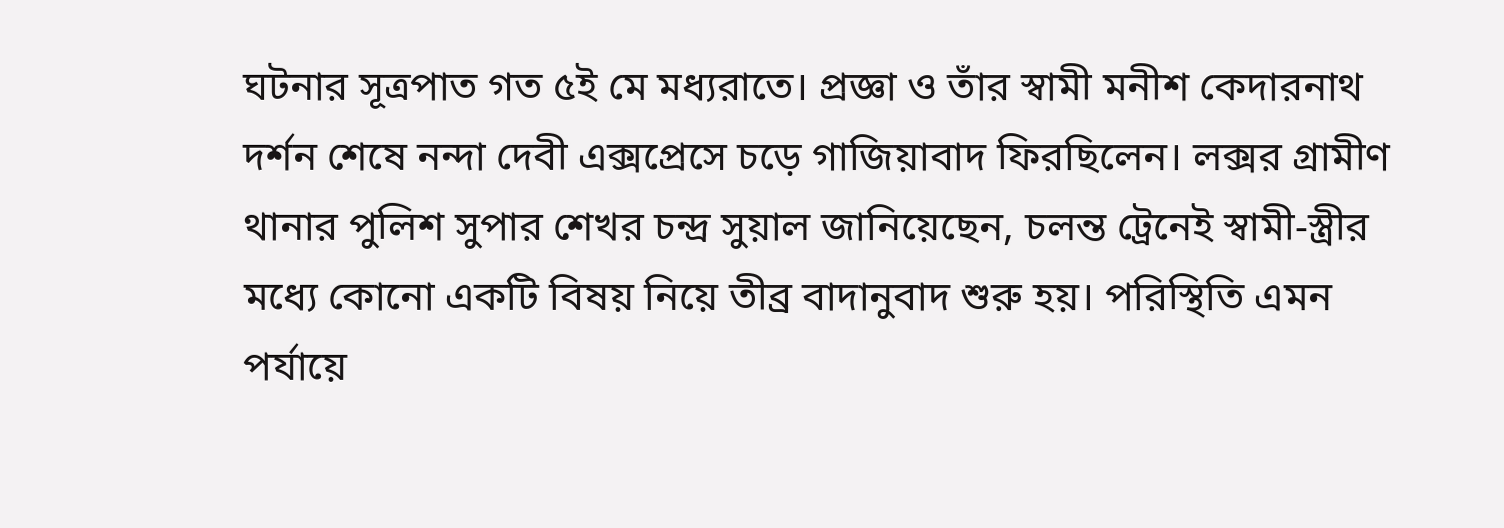ঘটনার সূত্রপাত গত ৫ই মে মধ্যরাতে। প্রজ্ঞা ও তাঁর স্বামী মনীশ কেদারনাথ দর্শন শেষে নন্দা দেবী এক্সপ্রেসে চড়ে গাজিয়াবাদ ফিরছিলেন। লক্সর গ্রামীণ থানার পুলিশ সুপার শেখর চন্দ্র সুয়াল জানিয়েছেন, চলন্ত ট্রেনেই স্বামী-স্ত্রীর মধ্যে কোনো একটি বিষয় নিয়ে তীব্র বাদানুবাদ শুরু হয়। পরিস্থিতি এমন পর্যায়ে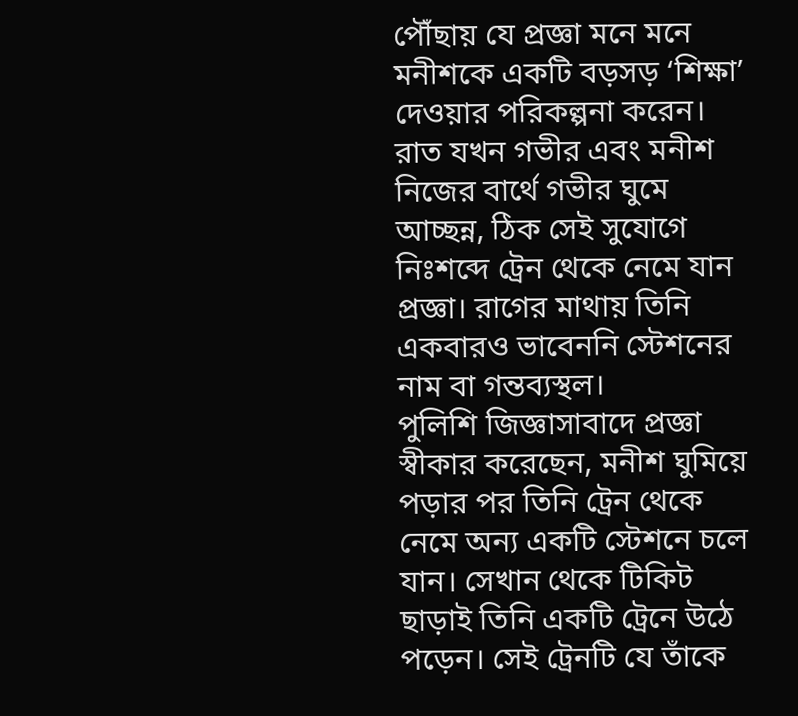পৌঁছায় যে প্রজ্ঞা মনে মনে মনীশকে একটি বড়সড় ‘শিক্ষা’ দেওয়ার পরিকল্পনা করেন। রাত যখন গভীর এবং মনীশ নিজের বার্থে গভীর ঘুমে আচ্ছন্ন, ঠিক সেই সুযোগে নিঃশব্দে ট্রেন থেকে নেমে যান প্রজ্ঞা। রাগের মাথায় তিনি একবারও ভাবেননি স্টেশনের নাম বা গন্তব্যস্থল।
পুলিশি জিজ্ঞাসাবাদে প্রজ্ঞা স্বীকার করেছেন, মনীশ ঘুমিয়ে পড়ার পর তিনি ট্রেন থেকে নেমে অন্য একটি স্টেশনে চলে যান। সেখান থেকে টিকিট ছাড়াই তিনি একটি ট্রেনে উঠে পড়েন। সেই ট্রেনটি যে তাঁকে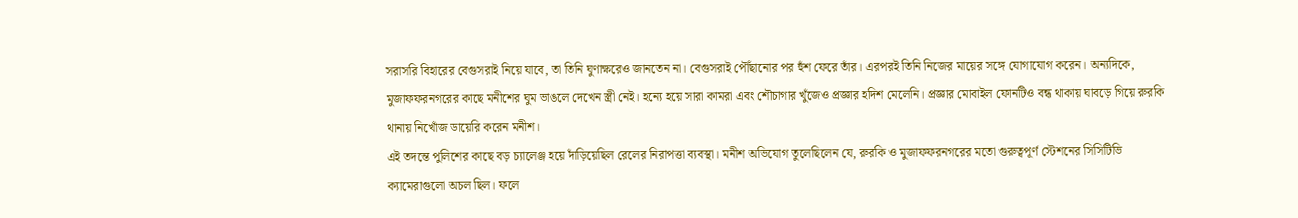সরাসরি বিহারের বেগুসরাই নিয়ে যাবে, তা তিনি ঘুণাক্ষরেও জানতেন না। বেগুসরাই পৌঁছানোর পর হুঁশ ফেরে তাঁর। এরপরই তিনি নিজের মায়ের সঙ্গে যোগাযোগ করেন। অন্যদিকে, মুজাফফরনগরের কাছে মনীশের ঘুম ভাঙলে দেখেন স্ত্রী নেই। হন্যে হয়ে সারা কামরা এবং শৌচাগার খুঁজেও প্রজ্ঞার হদিশ মেলেনি। প্রজ্ঞার মোবাইল ফোনটিও বন্ধ থাকায় ঘাবড়ে গিয়ে রুরকি থানায় নিখোঁজ ডায়েরি করেন মনীশ।
এই তদন্তে পুলিশের কাছে বড় চ্যালেঞ্জ হয়ে দাঁড়িয়েছিল রেলের নিরাপত্তা ব্যবস্থা। মনীশ অভিযোগ তুলেছিলেন যে, রুরকি ও মুজাফফরনগরের মতো গুরুত্বপূর্ণ স্টেশনের সিসিটিভি ক্যামেরাগুলো অচল ছিল। ফলে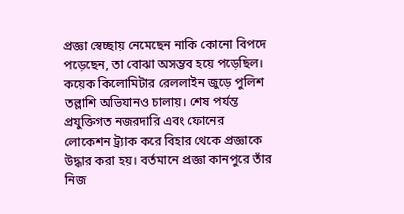প্রজ্ঞা স্বেচ্ছায় নেমেছেন নাকি কোনো বিপদে পড়েছেন, তা বোঝা অসম্ভব হয়ে পড়েছিল। কয়েক কিলোমিটার রেললাইন জুড়ে পুলিশ তল্লাশি অভিযানও চালায়। শেষ পর্যন্ত প্রযুক্তিগত নজরদারি এবং ফোনের লোকেশন ট্র্যাক করে বিহার থেকে প্রজ্ঞাকে উদ্ধার করা হয়। বর্তমানে প্রজ্ঞা কানপুরে তাঁর নিজ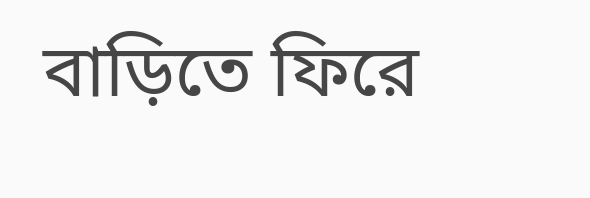বাড়িতে ফিরে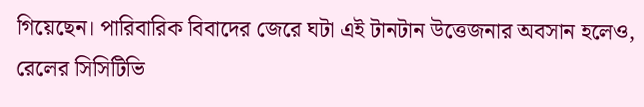গিয়েছেন। পারিবারিক বিবাদের জেরে ঘটা এই টানটান উত্তেজনার অবসান হলেও, রেলের সিসিটিভি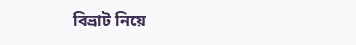বিভ্রাট নিয়ে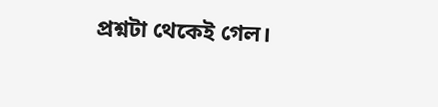প্রশ্নটা থেকেই গেল।